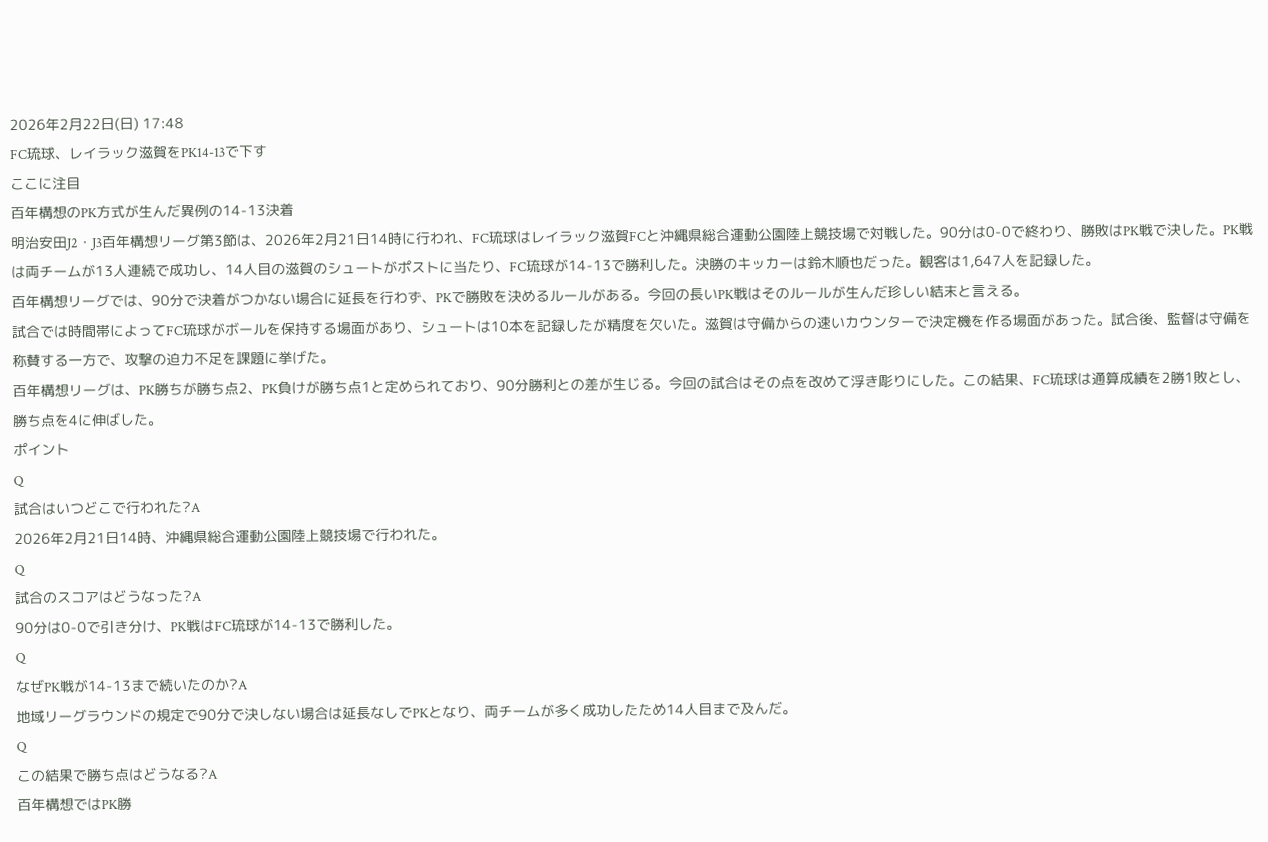2026年2月22日(日) 17:48
FC琉球、レイラック滋賀をPK14-13で下す
ここに注目
百年構想のPK方式が生んだ異例の14-13決着
明治安田J2・J3百年構想リーグ第3節は、2026年2月21日14時に行われ、FC琉球はレイラック滋賀FCと沖縄県総合運動公園陸上競技場で対戦した。90分は0-0で終わり、勝敗はPK戦で決した。PK戦は両チームが13人連続で成功し、14人目の滋賀のシュートがポストに当たり、FC琉球が14-13で勝利した。決勝のキッカーは鈴木順也だった。観客は1,647人を記録した。
百年構想リーグでは、90分で決着がつかない場合に延長を行わず、PKで勝敗を決めるルールがある。今回の長いPK戦はそのルールが生んだ珍しい結末と言える。
試合では時間帯によってFC琉球がボールを保持する場面があり、シュートは10本を記録したが精度を欠いた。滋賀は守備からの速いカウンターで決定機を作る場面があった。試合後、監督は守備を称賛する一方で、攻撃の迫力不足を課題に挙げた。
百年構想リーグは、PK勝ちが勝ち点2、PK負けが勝ち点1と定められており、90分勝利との差が生じる。今回の試合はその点を改めて浮き彫りにした。この結果、FC琉球は通算成績を2勝1敗とし、勝ち点を4に伸ばした。
ポイント
Q
試合はいつどこで行われた?A
2026年2月21日14時、沖縄県総合運動公園陸上競技場で行われた。
Q
試合のスコアはどうなった?A
90分は0-0で引き分け、PK戦はFC琉球が14-13で勝利した。
Q
なぜPK戦が14-13まで続いたのか?A
地域リーグラウンドの規定で90分で決しない場合は延長なしでPKとなり、両チームが多く成功したため14人目まで及んだ。
Q
この結果で勝ち点はどうなる?A
百年構想ではPK勝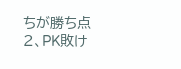ちが勝ち点2、PK敗け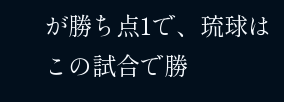が勝ち点1で、琉球はこの試合で勝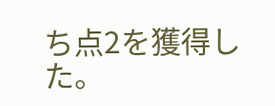ち点2を獲得した。